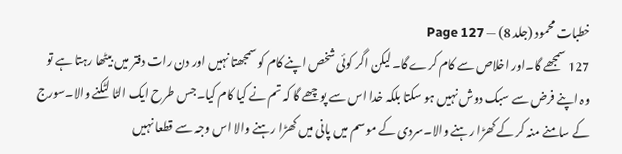خطبات محمود (جلد 8) — Page 127
127 سمجھے گا۔اور اخلاص سے کام کرے گا۔لیکن اگر کوئی شخص اپنے کام کو سمجھتا نہیں اور دن رات دفتر میں بیٹھا رہتا ہے تو وہ اپنے فرض سے سبک دوش نہیں ہو سکتا بلکہ خدا اس سے پوچھے گا کہ تم نے کیا کام کیا۔جس طرح ایک الٹا لٹکنے والا۔سورج کے سامنے منہ کر کے کھڑا رہنے والا۔سردی کے موسم میں پانی میں کھڑا رہنے والا اس وجہ سے قطعا نہیں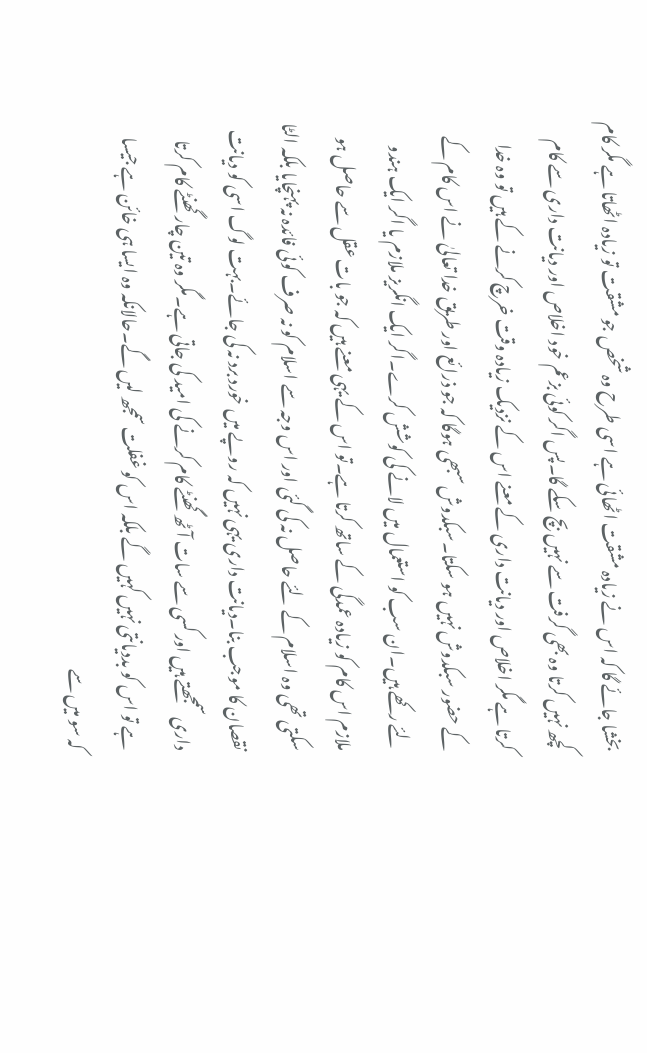بخشا جائے گا کہ اس نے زیادہ مشقت اٹھائی ہے اسی طرح وہ شخص جو مشقت تو زیادہ اٹھاتا ہے مگر کام کچھ نہیں کرتا وہ بھی گرفت سے نہیں بچ سکے گا۔پس اگر کوئی بزعم خود اخلاص اور دیانت داری سے کام کرتا ہے مگر اخلاص اور دیانت داری کے معنے اس کے نزدیک زیادہ وقت خرچ کرنے کے ہیں تو وہ خدا کے حضور سبکدوش نہیں ہو سکتا۔سبکدوش سبھی ہوگا کہ جو ذرائع اور طریق خدا تعالیٰ نے اس کام کے لئے رکھے ہیں۔ان سب کو استعمال میں لانے کی کوشش کرے۔اگر ایک انگریز ملازم یا اگر ایک ہندو ملازم اس کام کو زیادہ عمدگی کے ساتھ کرتا ہے۔تو اس کے یہی معنے ہیں کہ جو بات عقل سے حاصل ہو سکتی تھی وہ اسلام کے لئے حاصل نہ کی گئی اور اس وجہ سے اسلام کو نہ صرف کوئی فائدہ نہ پہنچایا بلکہ الٹا نقصان کا موجب بنا۔دیانت داری یہی نہیں کہ روپے میں خورد برد نہ کی جائے۔بہت لوگ اسی کو دیانت داری سمجھتے ہیں اور کسی سے سات آٹھ گھنٹے کام کرنے کی امید کی جاتی ہے۔مگر وہ تین چار گھنٹے کام کرتا ہے تو اس کو بددیانتی نہیں کہیں گے بلکہ اس کو غفلت سمجھ لیں گے۔حالانکہ وہ ایسا ہی خائن ہے جیسا کہ سو میں سے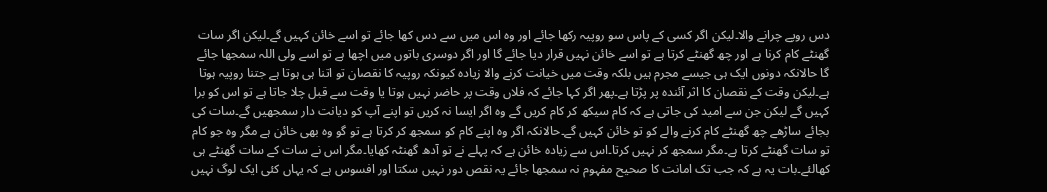دس روپے چرانے والا۔لیکن اگر کسی کے پاس سو روپیہ رکھا جائے اور وہ اس میں سے دس کھا جائے تو اسے خائن کہیں گے۔لیکن اگر سات گھنٹے کام کرنا ہے اور چھ گھنٹے کرتا ہے تو اسے خائن نہیں قرار دیا جائے گا اور اگر دوسری باتوں میں اچھا ہے تو اسے ولی اللہ سمجھا جائے گا حالانکہ دونوں ایک ہی جیسے مجرم ہیں بلکہ وقت میں خیانت کرنے والا زیادہ کیونکہ روپیہ کا نقصان تو اتنا ہی ہوتا ہے جتنا روپیہ ہوتا ہے۔لیکن وقت کے نقصان کا اثر آئندہ پر پڑتا ہے۔پھر اگر کہا جائے کہ فلاں وقت پر حاضر نہیں ہوتا یا وقت سے قبل چلا جاتا ہے تو اس کو برا کہیں گے لیکن جن سے امید کی جاتی ہے کہ کام سیکھ کر کام کریں گے وہ اگر ایسا نہ کریں تو اپنے آپ کو دیانت دار سمجھیں گے۔سات کی بجائے ساڑھے چھ گھنٹے کام کرنے والے کو تو خائن کہیں گے۔حالانکہ اگر وہ اپنے کام کو سمجھ کر کرتا ہے تو گو وہ بھی خائن ہے مگر وہ جو کام تو سات گھنٹے کرتا ہے۔مگر سمجھ کر نہیں کرتا۔اس سے زیادہ خائن ہے کہ پہلے نے تو آدھ گھنٹہ کھایا۔مگر اس نے سات کے سات گھنٹے ہی کھالئے۔بات یہ ہے کہ جب تک امانت کا صحیح مفہوم نہ سمجھا جائے یہ نقص دور نہیں سکتا اور افسوس ہے کہ یہاں کئی ایک لوگ نہیں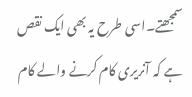سمجھتے۔اسی طرح یہ بھی ایک نقص ہے کہ آنریری کام کرنے والے کام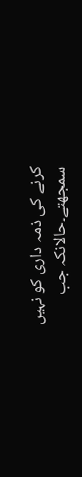کرنے کی ذمہ داری کو نہیں سمجھتے۔حالانکہ جب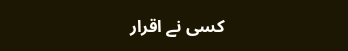کسی نے اقرار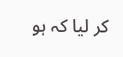کر لیا کہ ہو